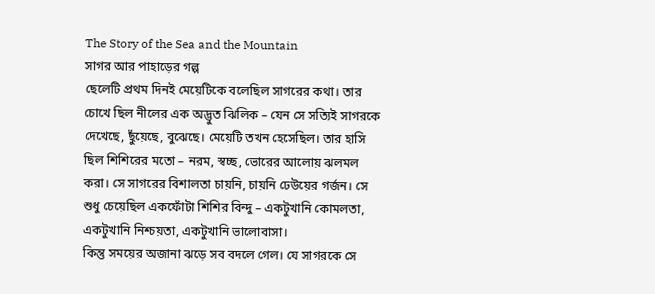The Story of the Sea and the Mountain
সাগর আর পাহাড়ের গল্প
ছেলেটি প্রথম দিনই মেয়েটিকে বলেছিল সাগরের কথা। তার চোখে ছিল নীলের এক অদ্ভুত ঝিলিক – যেন সে সত্যিই সাগরকে দেখেছে, ছুঁয়েছে, বুঝেছে। মেয়েটি তখন হেসেছিল। তার হাসি ছিল শিশিরের মতো – নরম, স্বচ্ছ, ভোরের আলোয় ঝলমল করা। সে সাগরের বিশালতা চায়নি, চায়নি ঢেউয়ের গর্জন। সে শুধু চেয়েছিল একফোঁটা শিশির বিন্দু – একটুখানি কোমলতা, একটুখানি নিশ্চয়তা, একটুখানি ভালোবাসা।
কিন্তু সময়ের অজানা ঝড়ে সব বদলে গেল। যে সাগরকে সে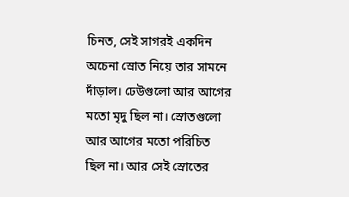চিনত, সেই সাগরই একদিন অচেনা স্রোত নিয়ে তার সামনে দাঁড়াল। ঢেউগুলো আর আগের মতো মৃদু ছিল না। স্রোতগুলো আর আগের মতো পরিচিত ছিল না। আর সেই স্রোতের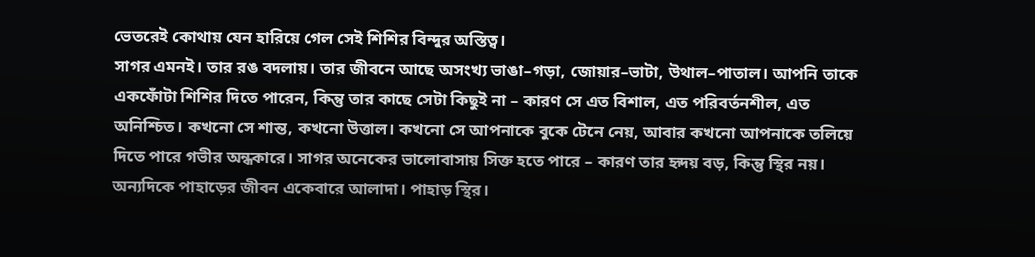ভেতরেই কোথায় যেন হারিয়ে গেল সেই শিশির বিন্দুর অস্তিত্ব।
সাগর এমনই। তার রঙ বদলায়। তার জীবনে আছে অসংখ্য ভাঙা–গড়া, জোয়ার–ভাটা, উথাল–পাতাল। আপনি তাকে একফোঁটা শিশির দিতে পারেন, কিন্তু তার কাছে সেটা কিছুই না – কারণ সে এত বিশাল, এত পরিবর্তনশীল, এত অনিশ্চিত। কখনো সে শান্ত, কখনো উত্তাল। কখনো সে আপনাকে বুকে টেনে নেয়, আবার কখনো আপনাকে তলিয়ে দিতে পারে গভীর অন্ধকারে। সাগর অনেকের ভালোবাসায় সিক্ত হতে পারে – কারণ তার হৃদয় বড়, কিন্তু স্থির নয়।
অন্যদিকে পাহাড়ের জীবন একেবারে আলাদা। পাহাড় স্থির।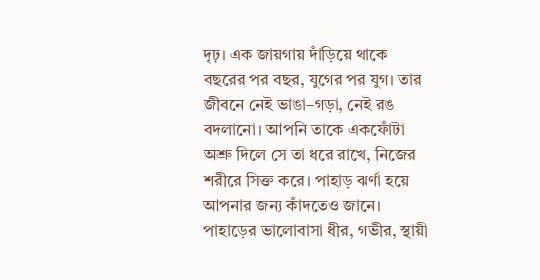দৃঢ়। এক জায়গায় দাঁড়িয়ে থাকে বছরের পর বছর, যুগের পর যুগ। তার জীবনে নেই ভাঙা–গড়া, নেই রঙ বদলানো। আপনি তাকে একফোঁটা অশ্রু দিলে সে তা ধরে রাখে, নিজের শরীরে সিক্ত করে। পাহাড় ঝর্ণা হয়ে আপনার জন্য কাঁদতেও জানে। পাহাড়ের ভালোবাসা ধীর, গভীর, স্থায়ী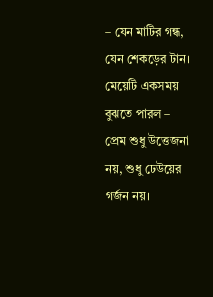– যেন মাটির গন্ধ, যেন শেকড়ের টান।
মেয়েটি একসময় বুঝতে পারল – প্রেম শুধু উত্তেজনা নয়, শুধু ঢেউয়ের গর্জন নয়।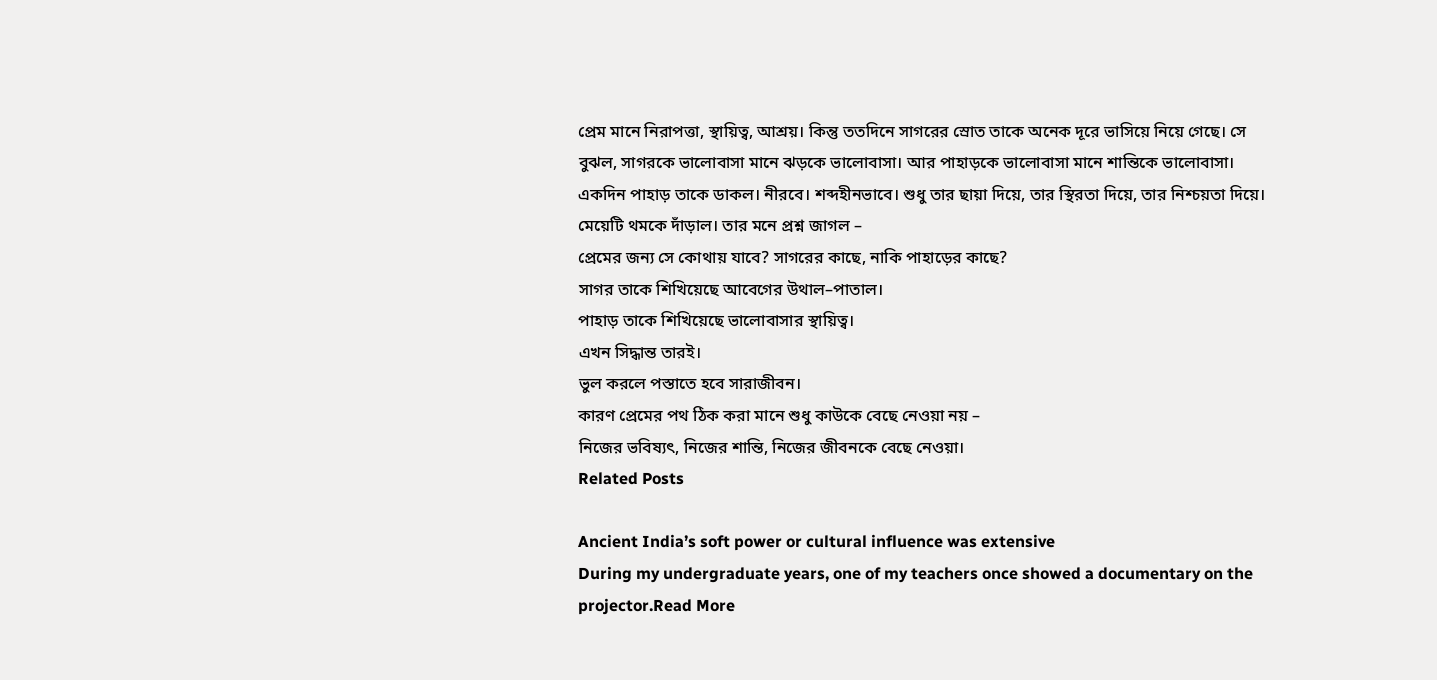প্রেম মানে নিরাপত্তা, স্থায়িত্ব, আশ্রয়। কিন্তু ততদিনে সাগরের স্রোত তাকে অনেক দূরে ভাসিয়ে নিয়ে গেছে। সে বুঝল, সাগরকে ভালোবাসা মানে ঝড়কে ভালোবাসা। আর পাহাড়কে ভালোবাসা মানে শান্তিকে ভালোবাসা।
একদিন পাহাড় তাকে ডাকল। নীরবে। শব্দহীনভাবে। শুধু তার ছায়া দিয়ে, তার স্থিরতা দিয়ে, তার নিশ্চয়তা দিয়ে। মেয়েটি থমকে দাঁড়াল। তার মনে প্রশ্ন জাগল –
প্রেমের জন্য সে কোথায় যাবে? সাগরের কাছে, নাকি পাহাড়ের কাছে?
সাগর তাকে শিখিয়েছে আবেগের উথাল–পাতাল।
পাহাড় তাকে শিখিয়েছে ভালোবাসার স্থায়িত্ব।
এখন সিদ্ধান্ত তারই।
ভুল করলে পস্তাতে হবে সারাজীবন।
কারণ প্রেমের পথ ঠিক করা মানে শুধু কাউকে বেছে নেওয়া নয় –
নিজের ভবিষ্যৎ, নিজের শান্তি, নিজের জীবনকে বেছে নেওয়া।
Related Posts

Ancient India’s soft power or cultural influence was extensive
During my undergraduate years, one of my teachers once showed a documentary on the projector.Read More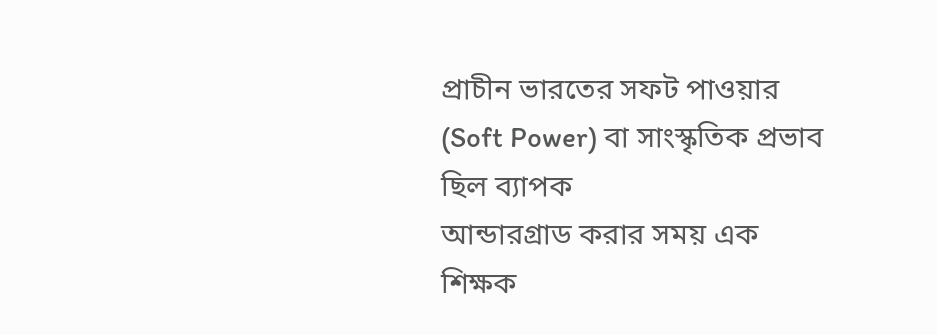প্রাচীন ভারতের সফট পাওয়ার (Soft Power) বা সাংস্কৃতিক প্রভাব ছিল ব্যাপক
আন্ডারগ্রাড করার সময় এক শিক্ষক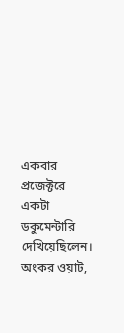একবার প্রজেক্টরে একটা ডকুমেন্টারি দেখিয়েছিলেন। অংকর ওয়াট,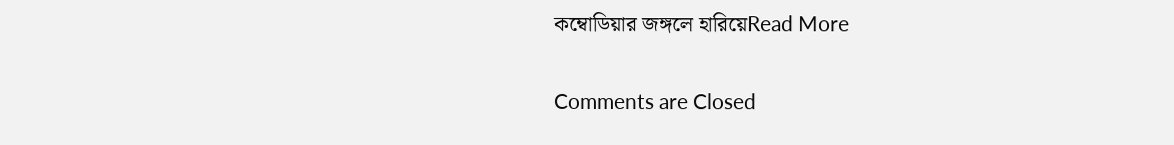কম্বোডিয়ার জঙ্গলে হারিয়েRead More


Comments are Closed